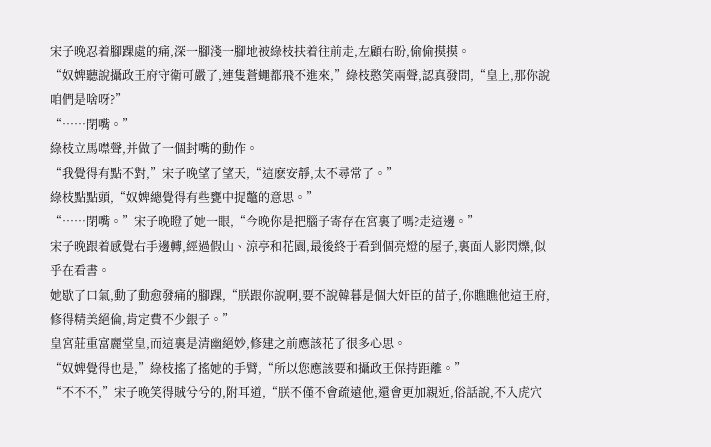宋子晚忍着腳踝處的痛,深一腳淺一腳地被綠枝扶着往前走,左顧右盼,偷偷摸摸。
“奴婢聽說攝政王府守衛可嚴了,連隻蒼蠅都飛不進來,”綠枝憨笑兩聲,認真發問,“皇上,那你說咱們是啥呀?”
“……閉嘴。”
綠枝立馬噤聲,并做了一個封嘴的動作。
“我覺得有點不對,”宋子晚望了望天,“這麽安靜,太不尋常了。”
綠枝點點頭,“奴婢總覺得有些甕中捉鼈的意思。”
“……閉嘴。”宋子晚瞪了她一眼,“今晚你是把腦子寄存在宮裏了嗎?走這邊。”
宋子晚跟着感覺右手邊轉,經過假山、涼亭和花園,最後終于看到個亮燈的屋子,裏面人影閃爍,似乎在看書。
她歇了口氣,動了動愈發痛的腳踝,“朕跟你說啊,要不說韓暮是個大奸臣的苗子,你瞧瞧他這王府,修得精美絕倫,肯定費不少銀子。”
皇宮莊重富麗堂皇,而這裏是清幽絕妙,修建之前應該花了很多心思。
“奴婢覺得也是,”綠枝搖了搖她的手臂,“所以您應該要和攝政王保持距離。”
“不不不,”宋子晚笑得賊兮兮的,附耳道,“朕不僅不會疏遠他,還會更加親近,俗話說,不入虎穴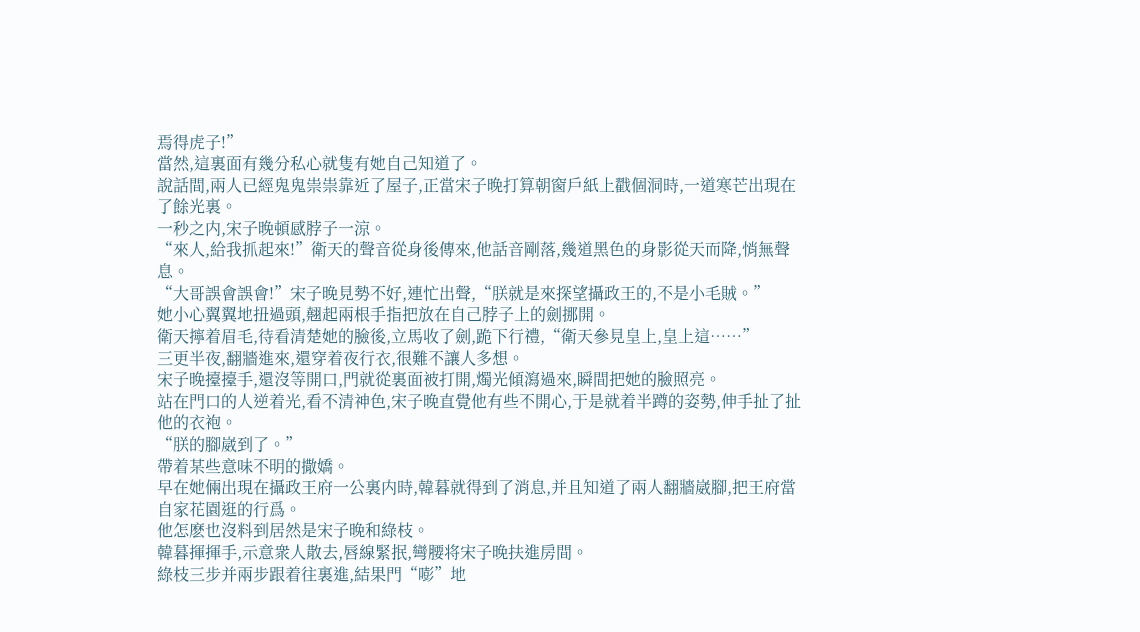焉得虎子!”
當然,這裏面有幾分私心就隻有她自己知道了。
說話間,兩人已經鬼鬼祟祟靠近了屋子,正當宋子晚打算朝窗戶紙上戳個洞時,一道寒芒出現在了餘光裏。
一秒之内,宋子晚頓感脖子一涼。
“來人,給我抓起來!”衛天的聲音從身後傳來,他話音剛落,幾道黑色的身影從天而降,悄無聲息。
“大哥誤會誤會!”宋子晚見勢不好,連忙出聲,“朕就是來探望攝政王的,不是小毛賊。”
她小心翼翼地扭過頭,翹起兩根手指把放在自己脖子上的劍挪開。
衛天擰着眉毛,待看清楚她的臉後,立馬收了劍,跪下行禮,“衛天參見皇上,皇上這……”
三更半夜,翻牆進來,還穿着夜行衣,很難不讓人多想。
宋子晚擡擡手,還沒等開口,門就從裏面被打開,燭光傾瀉過來,瞬間把她的臉照亮。
站在門口的人逆着光,看不清神色,宋子晚直覺他有些不開心,于是就着半蹲的姿勢,伸手扯了扯他的衣袍。
“朕的腳崴到了。”
帶着某些意味不明的撒嬌。
早在她倆出現在攝政王府一公裏内時,韓暮就得到了消息,并且知道了兩人翻牆崴腳,把王府當自家花園逛的行爲。
他怎麽也沒料到居然是宋子晚和綠枝。
韓暮揮揮手,示意衆人散去,唇線緊抿,彎腰将宋子晚扶進房間。
綠枝三步并兩步跟着往裏進,結果門“嘭”地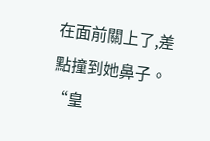在面前關上了,差點撞到她鼻子。
“皇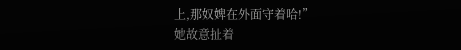上,那奴婢在外面守着哈!”
她故意扯着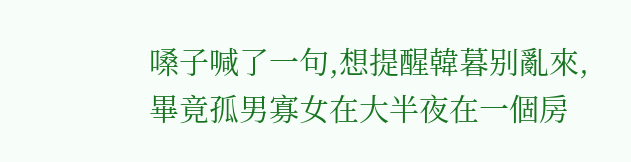嗓子喊了一句,想提醒韓暮别亂來,畢竟孤男寡女在大半夜在一個房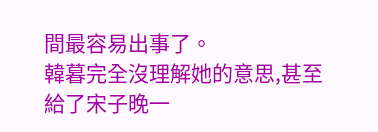間最容易出事了。
韓暮完全沒理解她的意思,甚至給了宋子晚一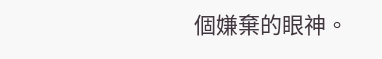個嫌棄的眼神。